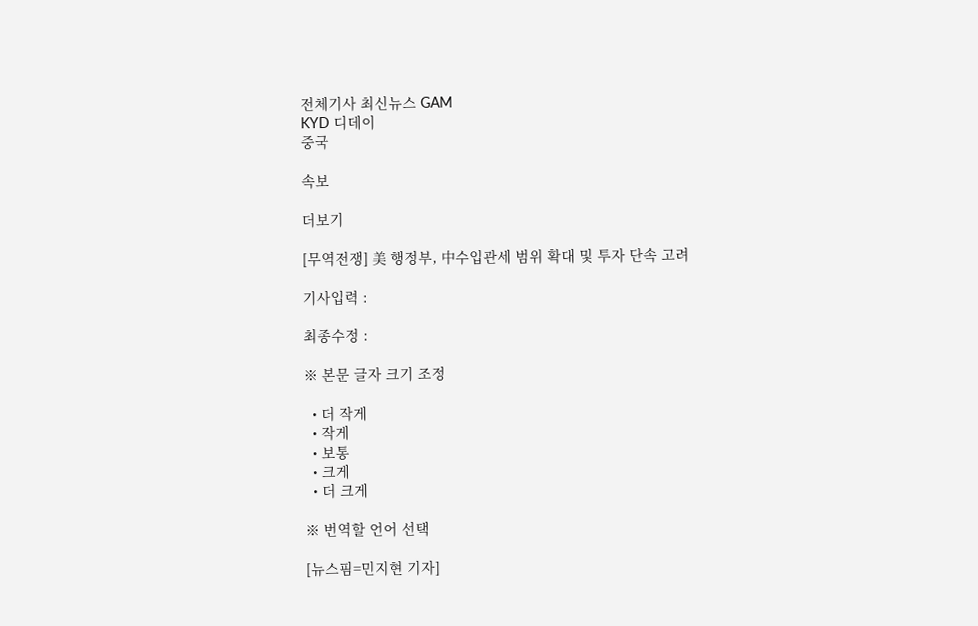전체기사 최신뉴스 GAM
KYD 디데이
중국

속보

더보기

[무역전쟁] 美 행정부, 中수입관세 범위 확대 및 투자 단속 고려

기사입력 :

최종수정 :

※ 본문 글자 크기 조정

  • 더 작게
  • 작게
  • 보통
  • 크게
  • 더 크게

※ 번역할 언어 선택

[뉴스핌=민지현 기자]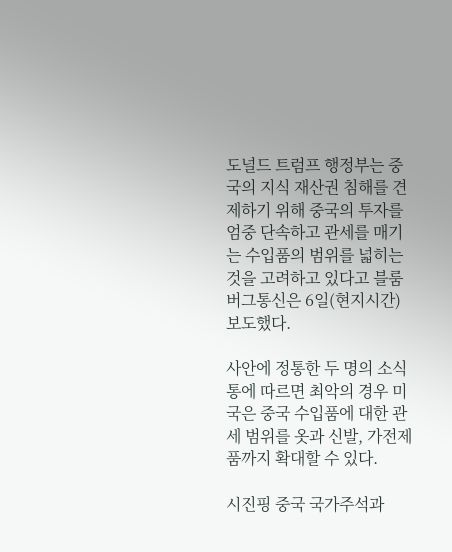도널드 트럼프 행정부는 중국의 지식 재산권 침해를 견제하기 위해 중국의 투자를 엄중 단속하고 관세를 매기는 수입품의 범위를 넓히는 것을 고려하고 있다고 블룸버그통신은 6일(현지시간) 보도했다.

사안에 정통한 두 명의 소식통에 따르면 최악의 경우 미국은 중국 수입품에 대한 관세 범위를 옷과 신발, 가전제품까지 확대할 수 있다.

시진핑 중국 국가주석과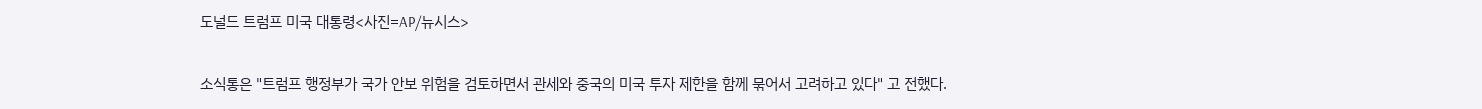도널드 트럼프 미국 대통령<사진=AP/뉴시스>

소식통은 "트럼프 행정부가 국가 안보 위험을 검토하면서 관세와 중국의 미국 투자 제한을 함께 묶어서 고려하고 있다" 고 전했다.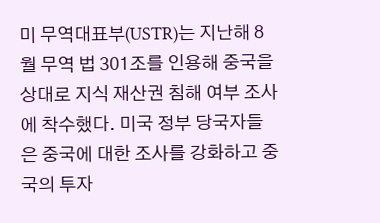미 무역대표부(USTR)는 지난해 8월 무역 법 301조를 인용해 중국을 상대로 지식 재산권 침해 여부 조사에 착수했다. 미국 정부 당국자들은 중국에 대한 조사를 강화하고 중국의 투자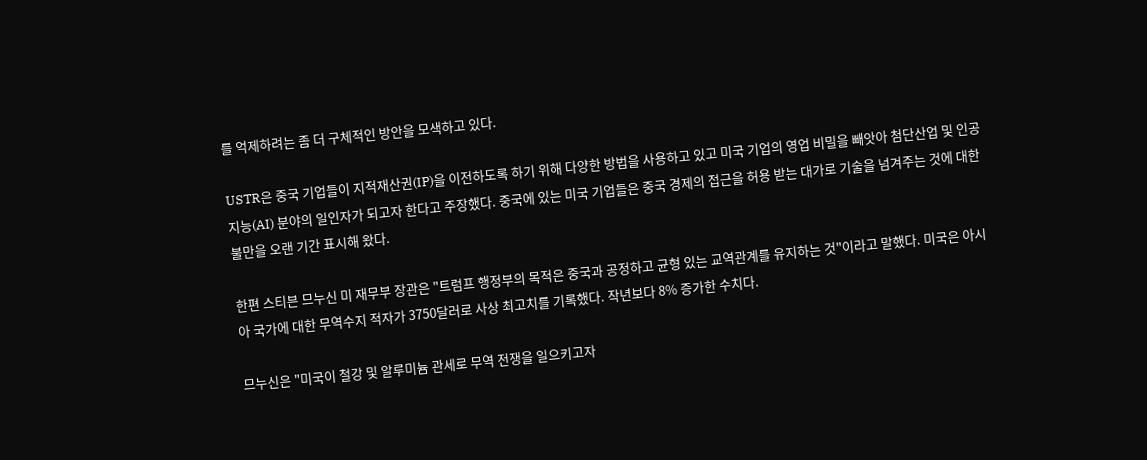를 억제하려는 좀 더 구체적인 방안을 모색하고 있다.

USTR은 중국 기업들이 지적재산권(IP)을 이전하도록 하기 위해 다양한 방법을 사용하고 있고 미국 기업의 영업 비밀을 빼앗아 첨단산업 및 인공지능(AI) 분야의 일인자가 되고자 한다고 주장했다. 중국에 있는 미국 기업들은 중국 경제의 접근을 허용 받는 대가로 기술을 넘겨주는 것에 대한 불만을 오랜 기간 표시해 왔다.

한편 스티븐 므누신 미 재무부 장관은 "트럼프 행정부의 목적은 중국과 공정하고 균형 있는 교역관계를 유지하는 것"이라고 말했다. 미국은 아시아 국가에 대한 무역수지 적자가 3750달러로 사상 최고치를 기록했다. 작년보다 8% 증가한 수치다.

므누신은 "미국이 철강 및 알루미늄 관세로 무역 전쟁을 일으키고자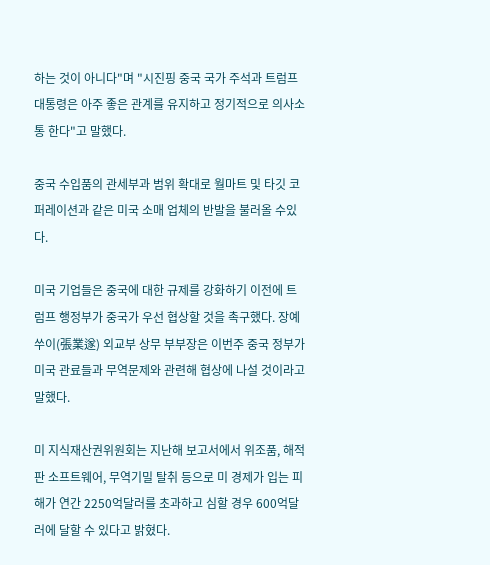하는 것이 아니다"며 "시진핑 중국 국가 주석과 트럼프 대통령은 아주 좋은 관계를 유지하고 정기적으로 의사소통 한다"고 말했다.

중국 수입품의 관세부과 범위 확대로 월마트 및 타깃 코퍼레이션과 같은 미국 소매 업체의 반발을 불러올 수있다.

미국 기업들은 중국에 대한 규제를 강화하기 이전에 트럼프 행정부가 중국가 우선 협상할 것을 촉구했다. 장예쑤이(張業遂) 외교부 상무 부부장은 이번주 중국 정부가 미국 관료들과 무역문제와 관련해 협상에 나설 것이라고 말했다.

미 지식재산권위원회는 지난해 보고서에서 위조품, 해적판 소프트웨어, 무역기밀 탈취 등으로 미 경제가 입는 피해가 연간 2250억달러를 초과하고 심할 경우 600억달러에 달할 수 있다고 밝혔다.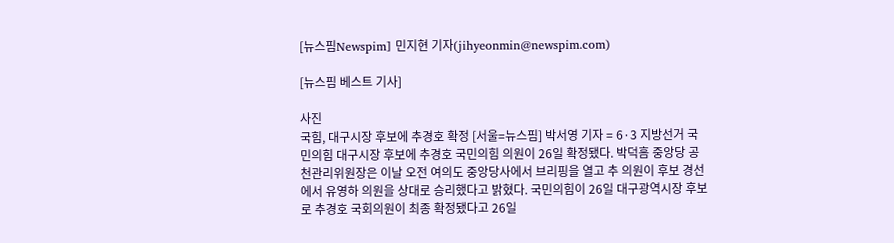[뉴스핌Newspim] 민지현 기자(jihyeonmin@newspim.com)

[뉴스핌 베스트 기사]

사진
국힘, 대구시장 후보에 추경호 확정 [서울=뉴스핌] 박서영 기자 = 6·3 지방선거 국민의힘 대구시장 후보에 추경호 국민의힘 의원이 26일 확정됐다. 박덕흠 중앙당 공천관리위원장은 이날 오전 여의도 중앙당사에서 브리핑을 열고 추 의원이 후보 경선에서 유영하 의원을 상대로 승리했다고 밝혔다. 국민의힘이 26일 대구광역시장 후보로 추경호 국회의원이 최종 확정됐다고 26일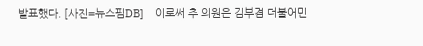발표했다. [사진=뉴스핌DB]    이로써 추 의원은 김부겸 더불어민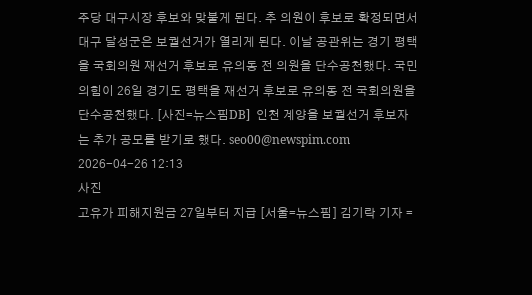주당 대구시장 후보와 맞붙게 된다. 추 의원이 후보로 확정되면서 대구 달성군은 보궐선거가 열리게 된다. 이날 공관위는 경기 평택을 국회의원 재선거 후보로 유의동 전 의원을 단수공천했다. 국민의힘이 26일 경기도 평택을 재선거 후보로 유의동 전 국회의원을 단수공천했다. [사진=뉴스핌DB]  인천 계양을 보궐선거 후보자는 추가 공모를 받기로 했다. seo00@newspim.com 2026-04-26 12:13
사진
고유가 피해지원금 27일부터 지급 [서울=뉴스핌] 김기락 기자 =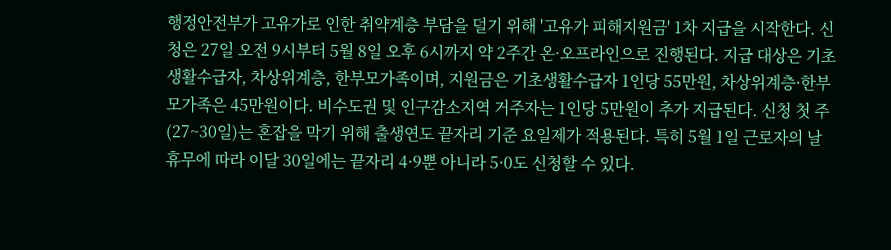행정안전부가 고유가로 인한 취약계층 부담을 덜기 위해 '고유가 피해지원금' 1차 지급을 시작한다. 신청은 27일 오전 9시부터 5월 8일 오후 6시까지 약 2주간 온·오프라인으로 진행된다. 지급 대상은 기초생활수급자, 차상위계층, 한부모가족이며, 지원금은 기초생활수급자 1인당 55만원, 차상위계층·한부모가족은 45만원이다. 비수도권 및 인구감소지역 거주자는 1인당 5만원이 추가 지급된다. 신청 첫 주(27~30일)는 혼잡을 막기 위해 출생연도 끝자리 기준 요일제가 적용된다. 특히 5월 1일 근로자의 날 휴무에 따라 이달 30일에는 끝자리 4·9뿐 아니라 5·0도 신청할 수 있다.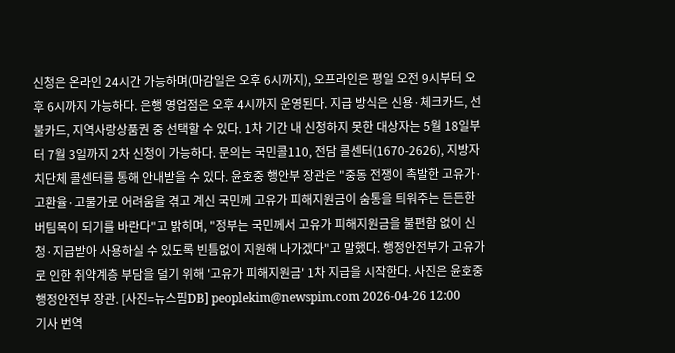신청은 온라인 24시간 가능하며(마감일은 오후 6시까지), 오프라인은 평일 오전 9시부터 오후 6시까지 가능하다. 은행 영업점은 오후 4시까지 운영된다. 지급 방식은 신용·체크카드, 선불카드, 지역사랑상품권 중 선택할 수 있다. 1차 기간 내 신청하지 못한 대상자는 5월 18일부터 7월 3일까지 2차 신청이 가능하다. 문의는 국민콜110, 전담 콜센터(1670-2626), 지방자치단체 콜센터를 통해 안내받을 수 있다. 윤호중 행안부 장관은 "중동 전쟁이 촉발한 고유가·고환율·고물가로 어려움을 겪고 계신 국민께 고유가 피해지원금이 숨통을 틔워주는 든든한 버팀목이 되기를 바란다"고 밝히며, "정부는 국민께서 고유가 피해지원금을 불편함 없이 신청·지급받아 사용하실 수 있도록 빈틈없이 지원해 나가겠다"고 말했다. 행정안전부가 고유가로 인한 취약계층 부담을 덜기 위해 '고유가 피해지원금' 1차 지급을 시작한다. 사진은 윤호중 행정안전부 장관. [사진=뉴스핌DB] peoplekim@newspim.com 2026-04-26 12:00
기사 번역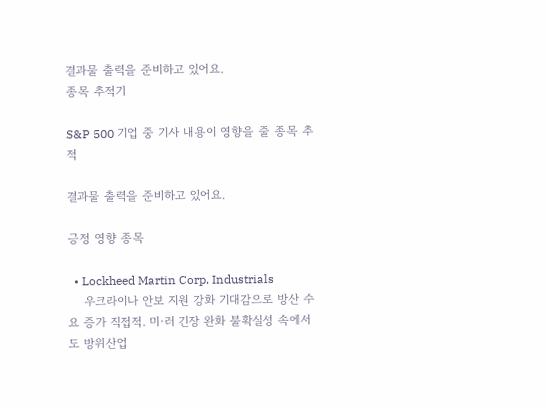결과물 출력을 준비하고 있어요.
종목 추적기

S&P 500 기업 중 기사 내용이 영향을 줄 종목 추적

결과물 출력을 준비하고 있어요.

긍정 영향 종목

  • Lockheed Martin Corp. Industrials
    우크라이나 안보 지원 강화 기대감으로 방산 수요 증가 직접적. 미·러 긴장 완화 불확실성 속에서도 방위산업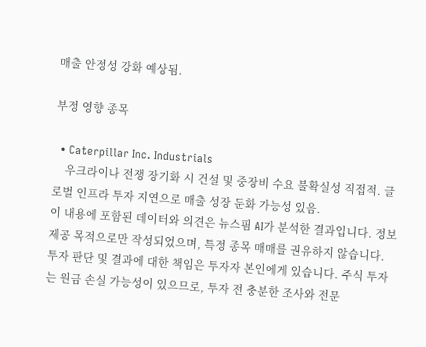매출 안정성 강화 예상됨.

부정 영향 종목

  • Caterpillar Inc. Industrials
    우크라이나 전쟁 장기화 시 건설 및 중장비 수요 불확실성 직접적. 글로벌 인프라 투자 지연으로 매출 성장 둔화 가능성 있음.
이 내용에 포함된 데이터와 의견은 뉴스핌 AI가 분석한 결과입니다. 정보 제공 목적으로만 작성되었으며, 특정 종목 매매를 권유하지 않습니다. 투자 판단 및 결과에 대한 책임은 투자자 본인에게 있습니다. 주식 투자는 원금 손실 가능성이 있으므로, 투자 전 충분한 조사와 전문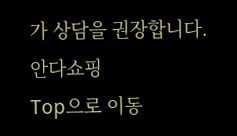가 상담을 권장합니다.
안다쇼핑
Top으로 이동